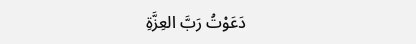دَعَوْتُ رَبَّ العِزَّةِ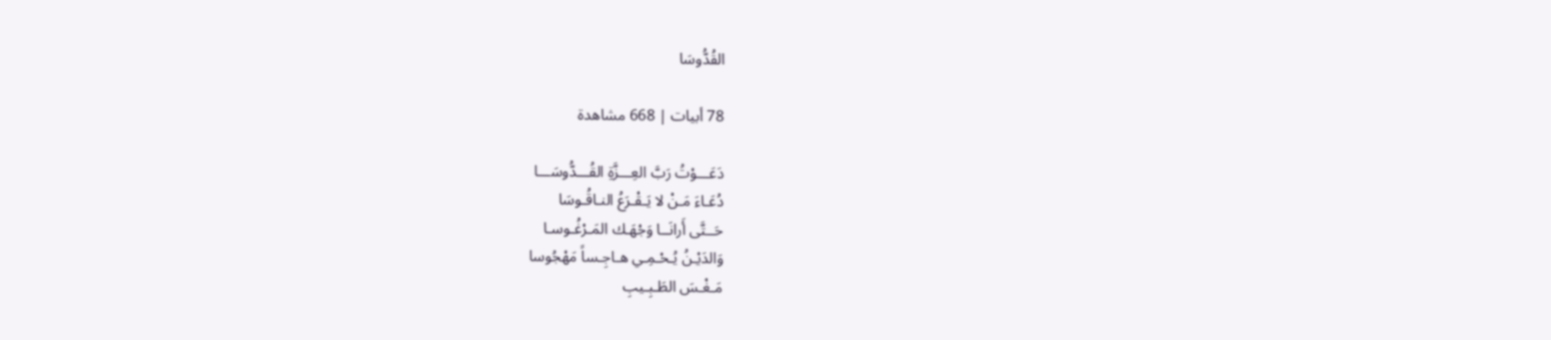القُدُّوسَا

78 أبيات | 668 مشاهدة

دَعَـــوْتُ رَبَّ العِـــزَّةِ القُـــدُّوسَـــا
دُعَـاءَ مَـنْ لا يَـقْـرَعُ النـاقُـوسَا
حَــتَّى أَرانَــا وَجْهَـك المَـرْغُـوسـا
وَالدَيْـنُ يُـحْـمِـي هـاجِـساً مَهْجُوسا
مَـغْـسَ الطَـبِـيبِ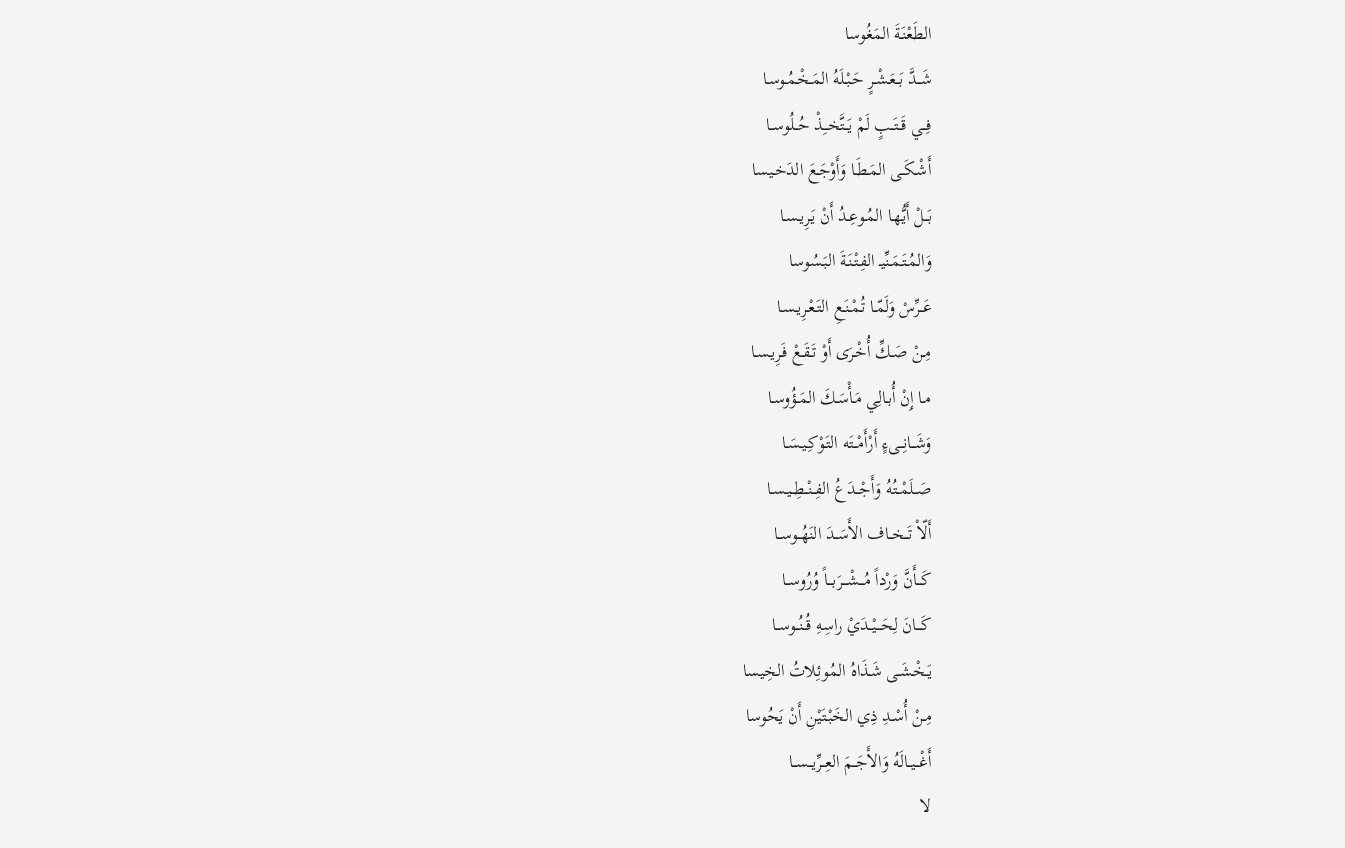الطَعْنَةَ المَغُوسا
شَــدَّ بَــعَـشْـرٍ حَـبْـلَهُ المَـخْـمُـوسـا
فِــي قَــتَــبٍ لَمْ يَــتَّخــِذْ حُــلُوســا
أَشْـكَـى المَـطَـا وَأَوْجَـعَ الدَخـيسا
بَــلْ أَيُّهـا المُـوعِـدُ أَنْ يَـرِيـسـا
وَالمُـتَـمَـنِّيـ الفِـتْـنَـةَ البَـسُوسا
عَــرِّسْ وَلَمّـا تُـمْـنَـعِ التَـعْـرِيـسـا
مِـنْ صَـكِّ أُخْـرَى أَوْ تَـقَـعْ فَـرِيـسـا
مـا إِنْ أُبـالِي مَـأْسَـكَ المَـؤُوسـا
وَشَــانِــىءٍ أَرْأَمْــتَه التَـوْكِـيـسَـا
صَــلَمْــتُهُ وَأَجْــدَعُ الفِــنْــطِــيـسـا
أَلّاْ تَــخــاف الأَسَــدَ النَهُــوســا
كَـــأَنَّ وَرْداً مُـــشْـــرَبـــاً وُرُوســا
كَـــانَ لِحَـــيْــدَيْ راسِهِ قُــنُــوســا
يَـخْـشَـى شَـذَاهُ المُوئِلاتُ الخِيسا
مِـنْ أُسْـدِ ذِي الخَبْتَيْنِ أَنْ يَحُوسا
أَغْــيــالَهُ وَالأَجَــمَ العِــرِّيــســا
لا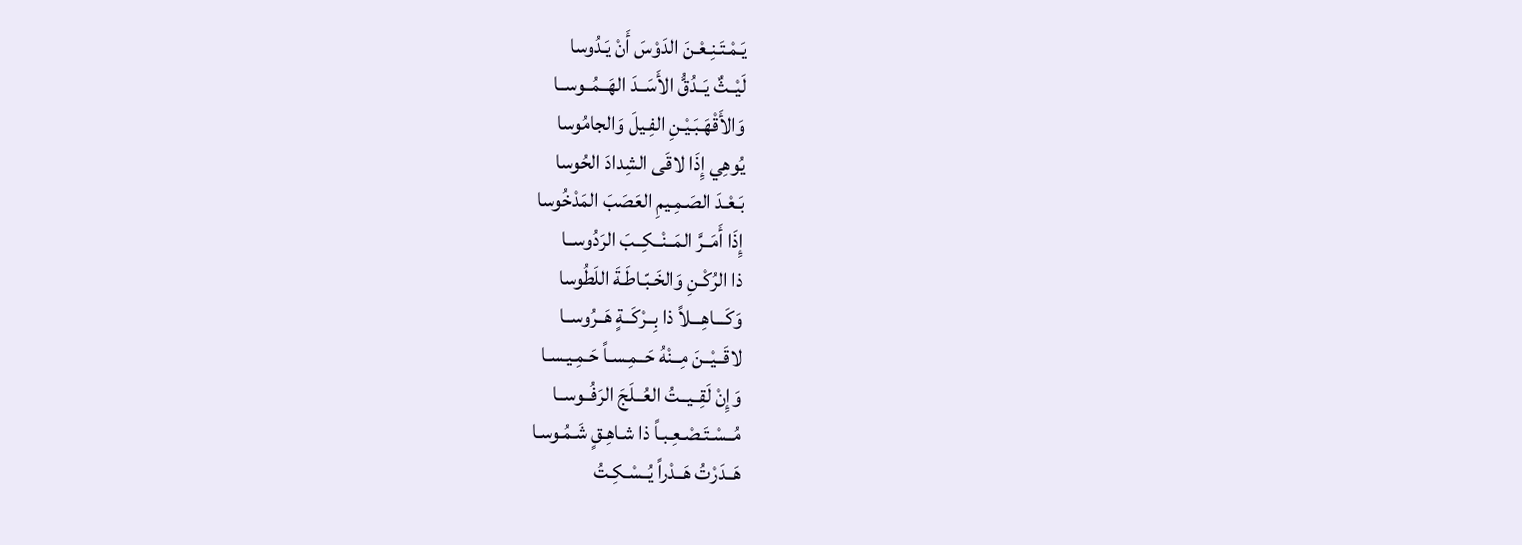يَـمْـتَـنِـعْـنَ الدَوْسَ أَنْ يَـدُوسا
لَيْــثٌ يَــدُقُّ الأَسَــدَ الهَــمُــوســا
وَالأَقْهَـبَـيْـنِ الفِـيلَ وَالجامُوسا
يُوهِي إِذَا لاقَى الشِدادَ الحُوسا
بَـعْـدَ الصَـمِـيمِ العَصَبَ المَدْخُوسا
إِذَا أَمَــرَّ المَــنْــكِــبَ الرَدُوســا
ذا الرُكْـنِ وَالخَـبّـاطَـةَ اللَطُوسا
وَكَـــاهِـــلاً ذا بِــرْكَــةٍ هَــرُوســا
لاقَــيْــنَ مِــنْهُ حَــمِـسـاً حَـمِـيـسـا
وَإِنْ لَقِــيــتُ العُــلَجَ الرَفُــوســا
مُــسْـتَـصْـعِـبـاً ذا شـاهِـقٍ شَـمُـوسـا
هَــدَرْتُ هَــدْراً يُــسْـكِـتُ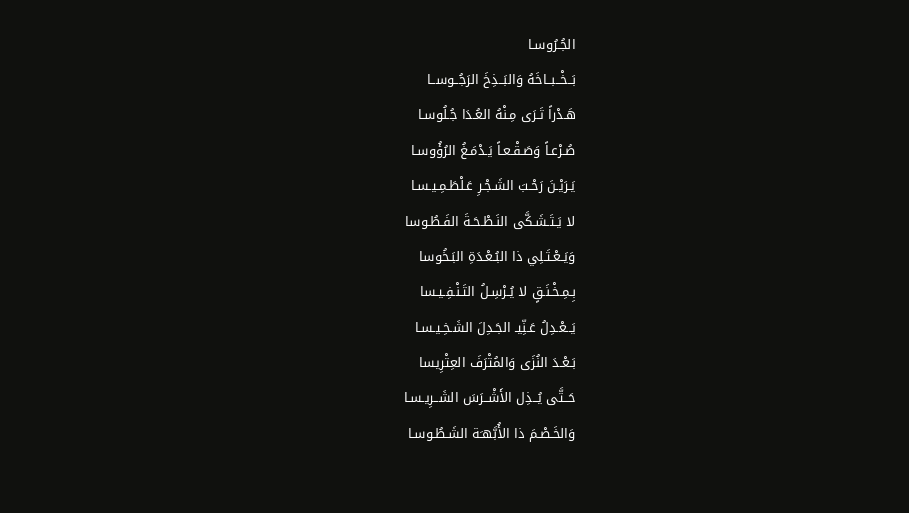الجُـرُوسـا
بَــخْــبــاخَهُ وَالبَــذِخَ الرَجُــوســا
هَـدْراً تَـرَى مِـنْهُ العُـدَا جُـلُوسـا
صُـرْعـاً وَصَـقْـعـاً يَـدْمَـغُ الرُؤُوسـا
يَـرَيْـنَ رَحْـبَ الشَـجْـرِ عَـلْطَـمِـيـسـا
لا يَـتَـشَـكَّى النَـطْـحَـةَ الفَـطُـوسا
وَيَـعْـتَـلِي ذا البُـعْـدَةِ البَـخُوسا
بِـمِـخْـنَـقٍ لا يُـرْسِـلُ التَـنْـفِـيـسا
يَــعْـدِلُ عَـنِّيـ الجَـدِلَ الشَـخِـيـسـا
بَـعْـدَ النُزَى وَالمُتْرَفَ العِتْرِيسا
حَــتَّى يُــذِل الأَشْــرَسَ الشَــرِيـسـا
وَالخَـصْـمَ ذا الأُبَّهـَة الشَـطُـوسـا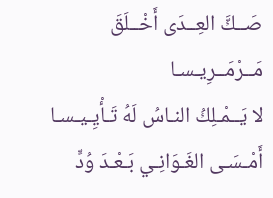صَــكَّ العِــدَى أَخْــلَقَ مَــرْمَــرِيـسـا
لا يَــمْـلِكُ النـاسُ لَهُ تَـأْيِـيـسـا
أَمْـسَـى الغَـوَانِـي بَـعْـدَ وُدٍّ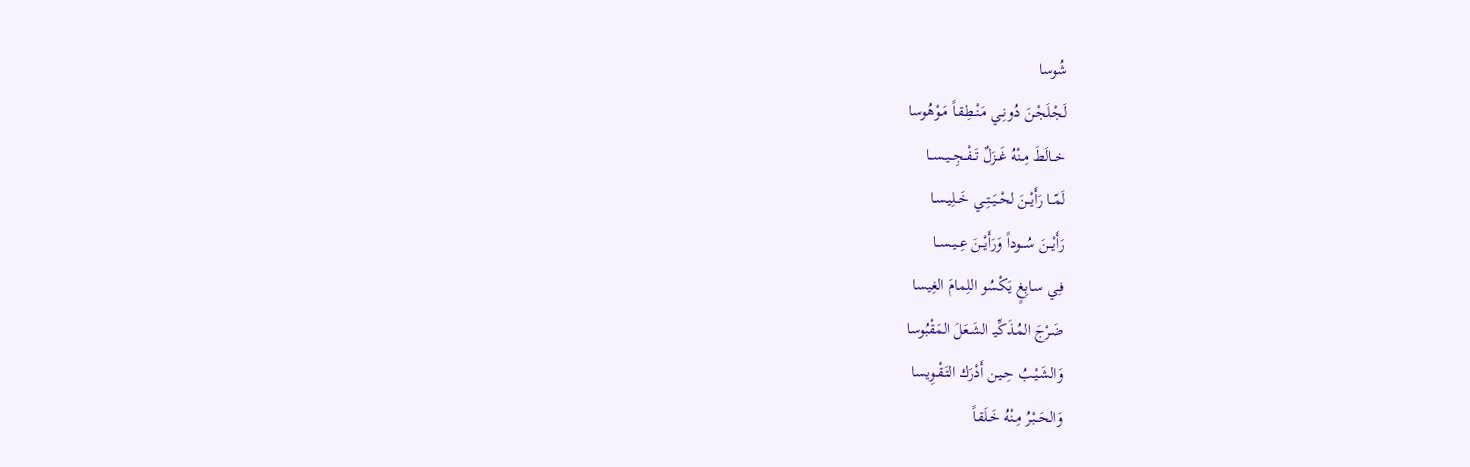شُوسا
لَجْـلَجْـنَ دُونِـي مَـنْـطِـقـاً مَـوْهُوسا
خــالَطَ مِــنْهُ غَــزَلٌ تَــفْــجِــيــســا
لَمّــا رَأَيْــنَ لحْــيَــتِــي خَــلِيـسـا
رَأَيْـــنَ سُـــوداً وَرَأَيْــنَ عِــيــســا
فِـي سـابِغٍ يَكْسُو اللِمامَ الغِيسا
ضَـرْجَ المُـذَكِّيـ الشَـعَلَ المَقْبُوسا
وَالشَـيْـبُ حِـيـن أَدْرَك التَـقْـوِيسا
وَالحَــبْـرُ مِـنْهُ خَـلَقـاً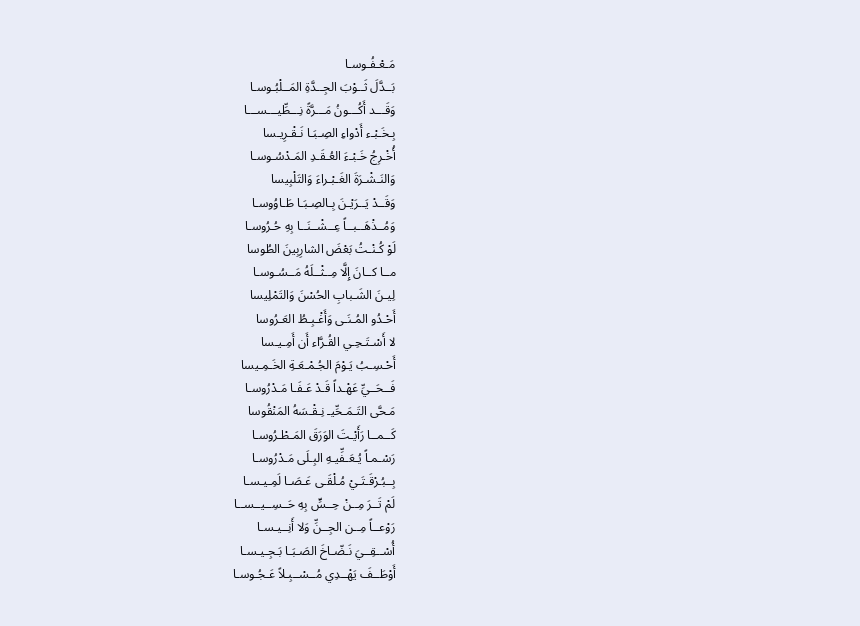مَـعْـفُـوسـا
بَــدَّلَ ثَــوْبَ الجِــدَّةِ المَــلْبُـوسـا
وَقَـــد أَكُـــونُ مَـــرَّةً نِـــطِّيـــســـا
بِـخَـبْـء أَدْواءِ الصِـبَـا نَـقْـرِيـسا
أُخْـرِجُ خَـبْـءَ العُـقَـدِ المَـدْسُـوسـا
وَالنَـشْـرَةَ الغَـبْـراءَ وَالتَلْبِيسا
وَقَــدْ يَــرَيْـنَ بِـالصِـبَـا طَـاوُوسـا
وَمُــذْهَــبــاً عِــشْــنَــا بِهِ حُـرُوسـا
لَوْ كُـنْـتُ بَعْضَ الشارِبِينَ الطُوسا
مــا كــانَ إِلَّا مِــثْــلَهُ مَــسُـوسـا
لِيـنَ الشَـبابِ الحُسْنَ وَالتَمْلِيسا
أَحْـدُو المُـنَـى وَأَغْـبِـطُ العَـرُوسا
لا أَسْـتَـحِـي القُـرَّاء أَن أَمِـيـسا
أَحْـسِـبُ يَـوْمَ الجُـمْـعَـةِ الخَـمِـيسا
فَــحَــيِّ عَهْـداً قَـدْ عَـفَـا مَـدْرُوسـا
مَـحَّى التَـمَـحِّيـ نِـقْـسَهُ المَنْقُوسا
كَــمــا رَأَيْـتَ الوَرَقَ المَـطْـرُوسـا
رَسْـمـاً يُـعَـفِّيـهِ البِـلَى مَـدْرُوسـا
بِــبُـرْقَـتَـيْ مُـلْقَـى عَـصَـا لَمِـيـسـا
لَمْ تَــرَ مِــنْ حِــسٍّ بِهِ حَــسِــيــســا
رَوْعــاً مِــن الجِــنِّ وَلا أَنِــيـسـا
أُسْــقِــيَ نَـضّـاخَ الصَـبَـا بَـجِـيـسـا
أَوْطَــفَ يَهْــدِي مُــسْــبِـلاً عَـجُـوسـا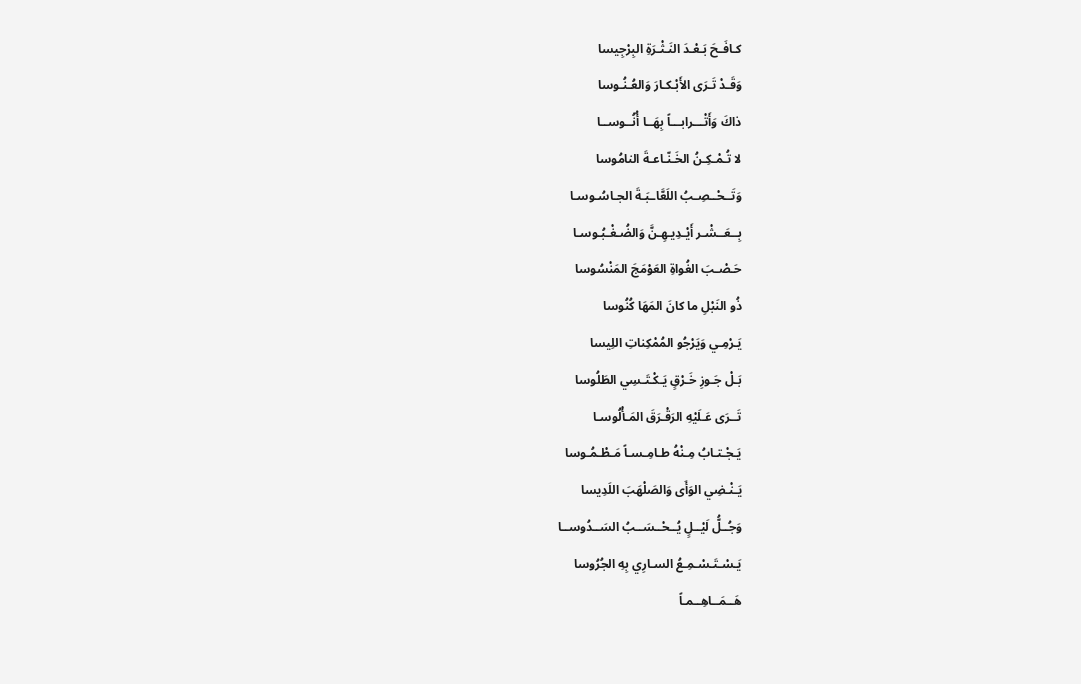كـافَـحَ بَـعْـدَ النَـثْـرَةِ البِرْجِيسا
وَقَـدْ تَـرَى الأَبْـكـارَ وَالعُـنُـوسا
ذاكَ وَأَتْـــرابـــاً بِهَــا أُنُــوســا
لا تُـمْـكِـنُ الخَـنّـاعـةَ النامُوسا
وَتَــحْــصِـبُ اللَعَّاـبَـةَ الجـاسُـوسـا
بِــعَــشْـر أَيْـدِيـهِـنَّ وَالضُـغْـبُـوسـا
حَـصْـبَ الغُواةِ العَوْمَجَ المَنْسُوسا
ذُو النَبْلِ ما كانَ المَهَا كُنُوسا
يَـرْمِـي وَيَرْجُو المُمْكِناتِ اللِيسا
بَـلْ جَـوزِ خَـرْقٍ يَـكْـتَـسِي الطَلُوسا
تَــرَى عَـلَيْهِ الرَقْـرَقَ المَـأْلُوسـا
يَـجْـتـابُ مِـنْهُ طـامِـسـاً مَـطْـمُـوسا
يَـنْـضِي الوَأَى وَالصَلْهَبَ اللَدِيسا
وَجُــلُّ لَيْــلٍ يُــحْــسَــبُ السَــدُوســا
يَـسْـتَـسْـمِـعُ السـارِي بِهِ الجُرُوسا
هَــمَــاهِــمـاً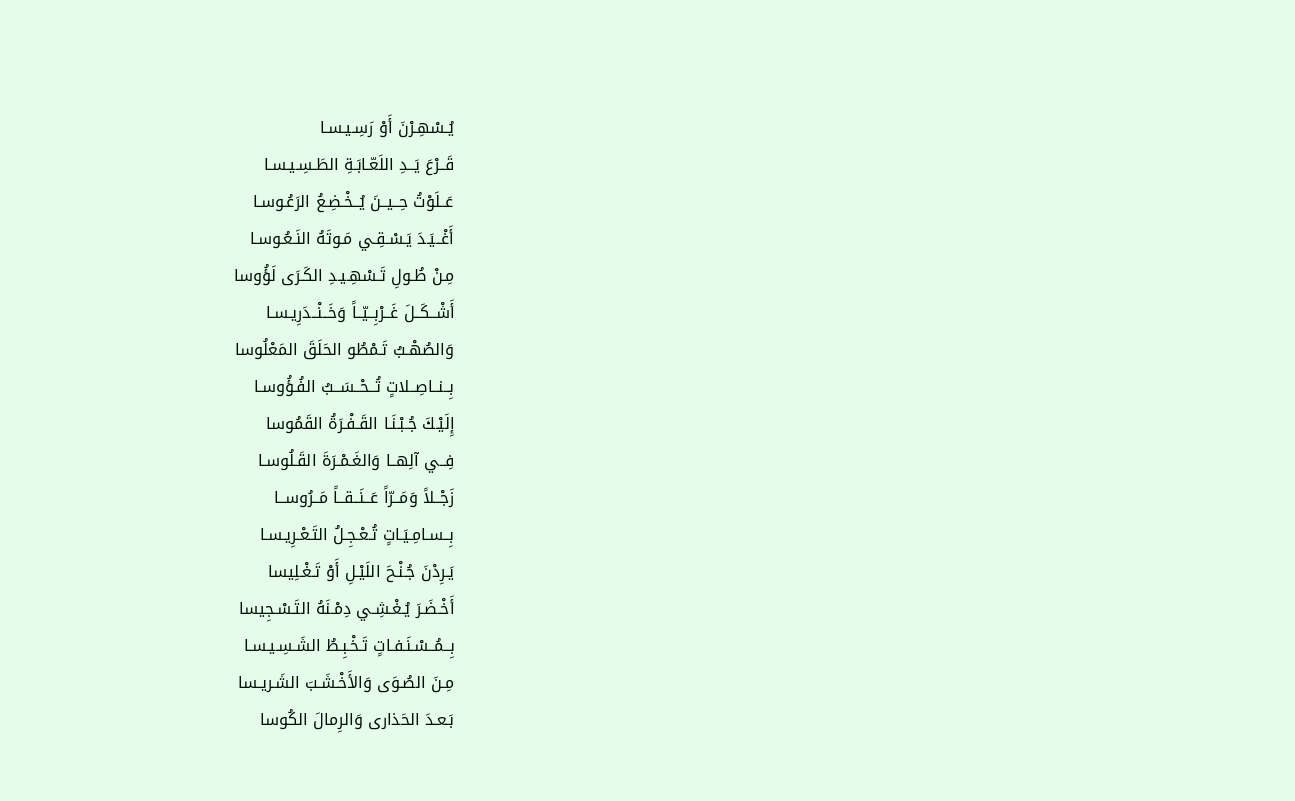يُـسْهِـرْنَ أَوْ رَسِـيـسـا
قَــرْعَ يَــدِ اللَعّـابَـةِ الطَـسِـيـسـا
عَــلَوْتُ حِــيــنَ يُــخْـضِـعُ الرَعُـوسـا
أَغْــيَـدَ يَـسْـقِـي مَـوتَهُ النَـعُـوسـا
مِـنْ طُـولِ تَـسْهِـيـدِ الكَـرَى لَؤُوسا
أَشْــكَــلَ غَــرْبِــيّــاً وَخَــنْــدَرِيـسـا
وَالصُهْـبُ تَـمْطُو الحَلَقَ المَعْلُوسا
بِــنــاصِــلاتٍ تُــحْــسَــبُ الفُـؤُوسـا
إِلَيْـكَ جُـبْـنَـا القَـفْـرَةُ القَمُوسا
فِــي آلِهــا وَالغَـمْـرَةَ القَـلُوسـا
زَجْــلاً وَمَــرّاً عَــنَــقــاً مَــرُوســا
بِــسـامِـيَـاتٍ تُـعْـجِـلُ التَـعْـرِيـسـا
يَـرِدْنَ جُـنْـحَ اللَيْـلِ أَوْ تَـغْـلِيسا
أَخْـضَـرَ يُـغْـشِـي دِمْـنَهُ التَـسْـجِيسا
بِــمُــسْـنَـفـاتٍ تَـخْـبِـطُ الشَـسِـيـسـا
مِـنَ الصُـوَى وَالأَخْـشَـبَ الشَـريـسا
بَـعـدَ الحَذارى وَالرِمالَ الكُوسا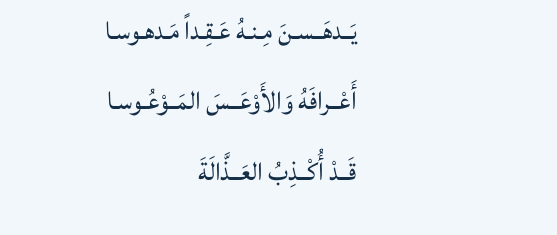يَــدهَــسـنَ مِـنـهُ عَـقِـداً مَـدهـوسـا
أَعْــرافَهُ وَالأَوْعَــسَ المَــوْعُـوسـا
قَــدْ أُكْــذِبُ العَــذَّالَةَ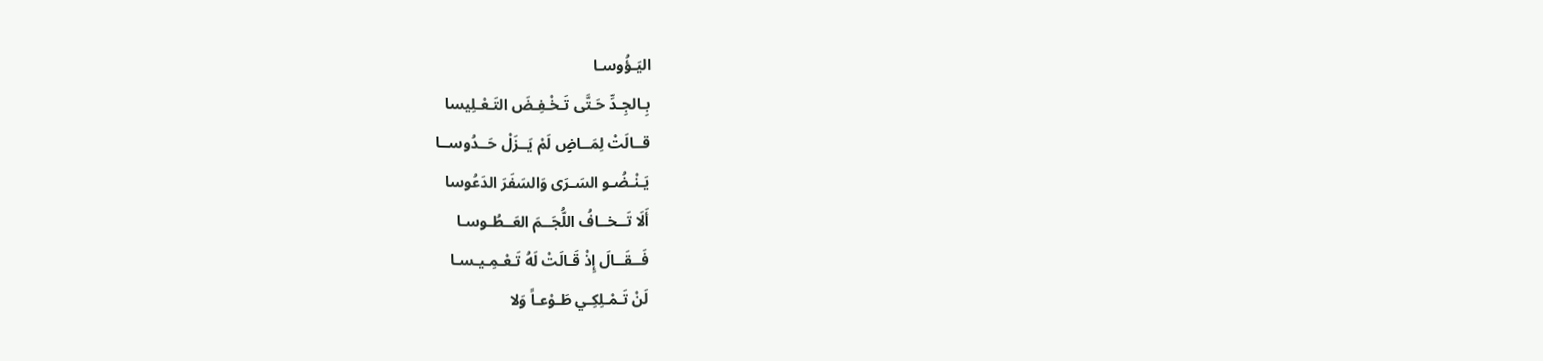اليَـؤُوسـا
بِـالجِـدِّ حَـتَّى تَـخْـفِـضَ التَـعْـلِيسا
قــالَتْ لِمَــاضٍ لَمْ يَــزَلْ حَــدُوســا
يَـنْـضُـو السَـرَى وَالسَفَرَ الدَعُوسا
أَلَا تَــخــافُ اللُّجَــمَ العَــطُـوسـا
فَــقَــالَ إِذْ قَـالَتْ لَهُ تَـعْـمِـيـسـا
لَنْ تَـمْـلِكِـي طَـوْعـاً وَلا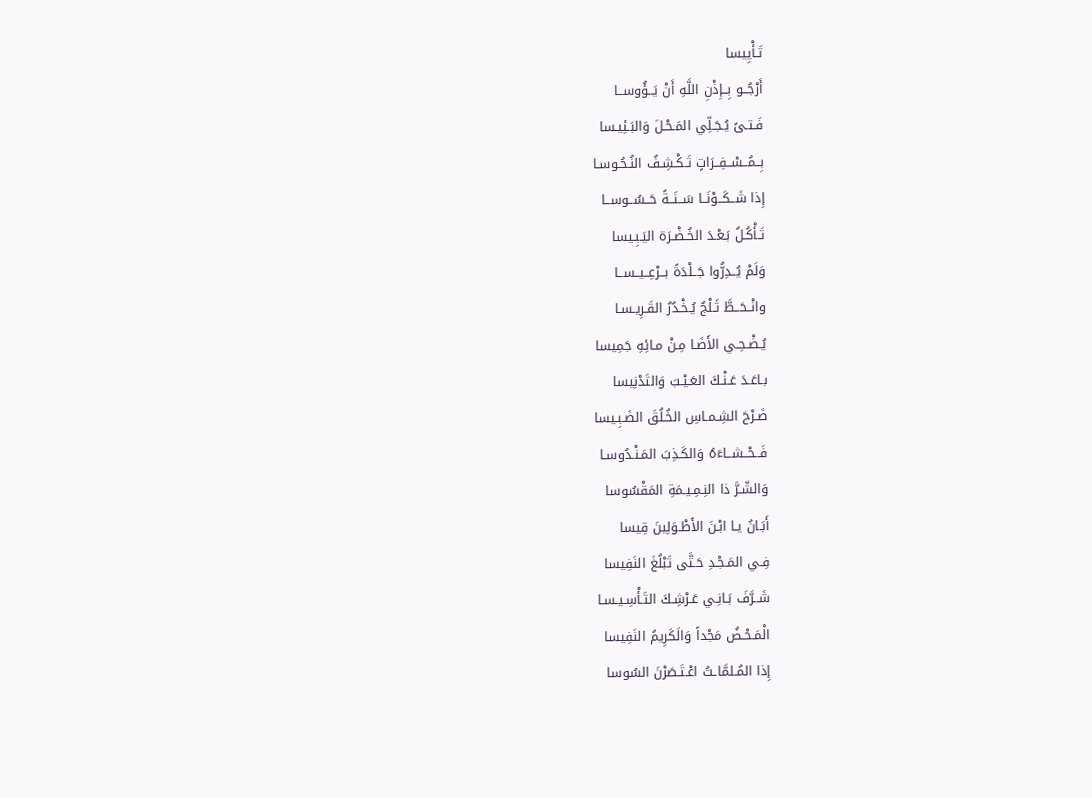تَـأْيِيسا
أَرْجُــو بِــإِذْنِ اللَّهِ أَنْ يَــؤُوســا
فَـتـىً يُـجَـلِّي المَـحْـلَ وَالبَـئِيـسا
بِــمُــسْــفِــرَاتٍ تَـكْـشِـفُ النُـحُـوسـا
إِذا شَــكَــوْنَــا سَــنَــةً حَــسُــوســا
تَـأْكُـلُ بَـعْـدَ الخُـضْـرَة اليَـبِـيسا
وَلَمْ يُــدِرُّوا جَــلْدَةً بــرْعِــيــســا
وانْــحَــطَّ ثَـلْجٌ يُـخْـدُرُ القَـرِيـسـا
يُـضْـحِـي الأَضَـا مِـنْ مـائِهِ جَمِيسا
بـاعَـدَ عَـنْـكَ العَـيْـبَ وَالتَدْنِيسا
ضَـرْحَ الشِـمـاسِ الخُـلُقَ الضَـبِـيسا
فَــحْــشــاءَهُ وَالكَـذِبَ المَـنْـدُوسـا
وَالشّـرَّ ذا النِـمِـيـمَةِ المَقْسُوسا
أَبَـانُ يـا ابْـنَ الأَطْـوَلِينَ قِيسا
فِـي المَـجْـدِ حَـتَّى تَبْلُغَ النَفِيسا
شَــرَّفَ بَـانِـي عَـرْشِـكَ التَـأْسِـيـسـا
الْمَـحْـضُ مَجْداً وَالَكَرِيمُ النَفِيسا
إِذا المُـلمَّاـتُ اعْـتَـصَرْنَ السُوسا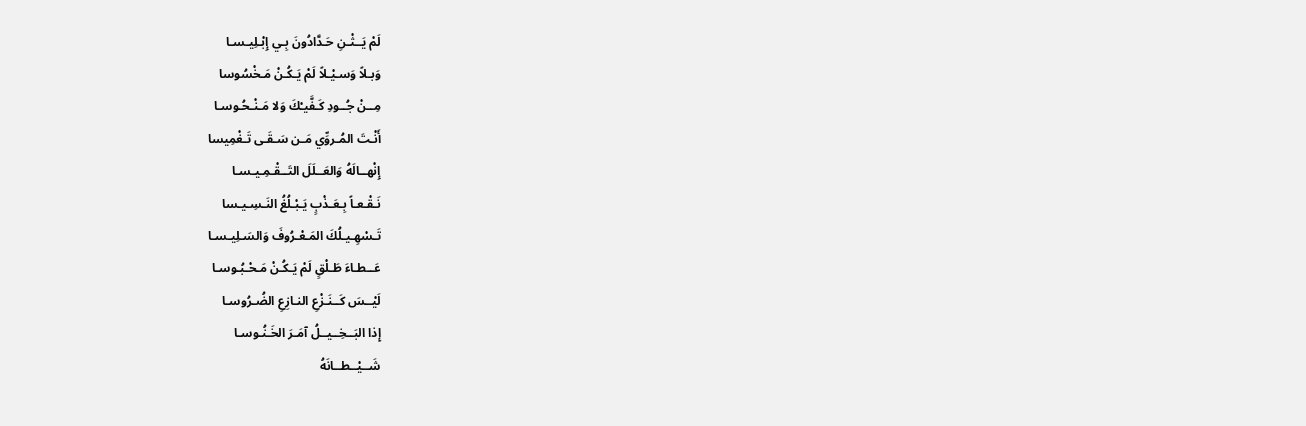لَمْ يَــثْـنِ حَـدَّادُونَ بِـي إِبْـلِيـسـا
وَبـلاً وَسـيْـلاً لَمْ يَـكُـنْ مَـخْسُوسا
مِــنْ جُــودِ كَـفَّيـْكَ وَلا مَـنْـحُـوسـا
أَنْـتَ المُـروِّي مَـن سَـقَـى تَـغْمِيسا
إِنْهــالَهُ وَالعَــلَلَ التَــقْـمِـيـسـا
نَـقْـعـاً بِـعَـذْبٍ يَـبْـلُغُ النَـسِـيـسا
تَـسْهِـيـلُكَ المَـعْـرُوفَ وَالسَـلِيـسـا
عَــطـاءَ طَـلْقٍ لَمْ يَـكُـنْ مَـحْـبُـوسـا
لَيْــسَ كَــنَـزْعِ النـازِعِ الضُـرُوسـا
إِذا البَــخِــيــلُ آمَـرَ الخَـنُـوسـا
شَــيْــطــانَهُ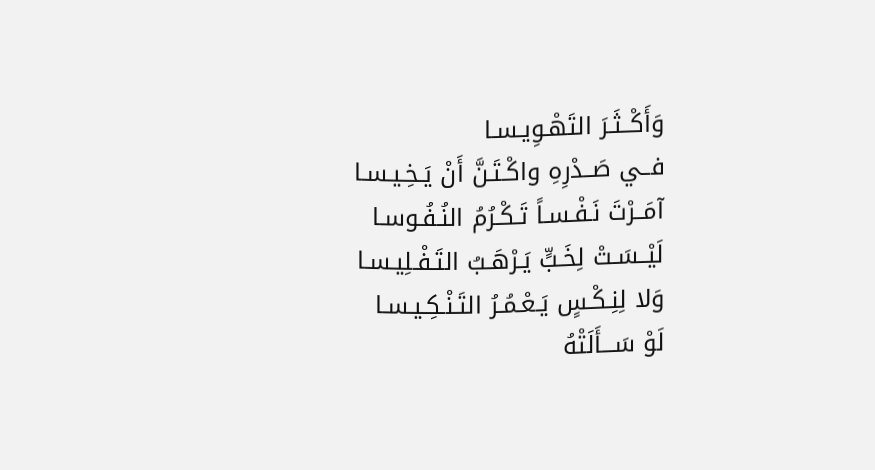وَأَكْــثَـرَ التَهْـوِيـسـا
فــي صَــدْرِهِ واكْـتَـنَّ أَنْ يَـخِـيـسـا
آمَــرْتَ نَـفْـسـاً تَـكْـرُمُ النُـفُـوسـا
لَيْــسَـتْ لِخَـبٍّ يَـرْهَـبُ التَـفْـلِيـسـا
وَلا لِنِـكْـسٍ يَـعْـمُـرُ التَـنْـكِـيـسـا
لَوْ سَـــأَلَتْهُ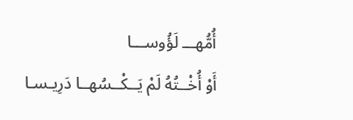أُمُّهـــ لَؤُوســـا
أَوْ أُخْــتُهُ لَمْ يَــكْــسُهــا دَرِيـسـا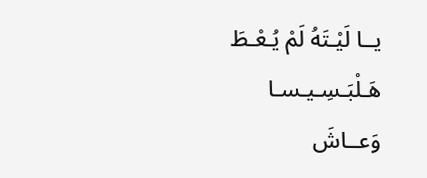يــا لَيْـتَهُ لَمْ يُـعْـطَ هَـلْبَـسِـيـسـا
وَعــاشَ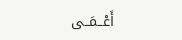أَعْــمَــى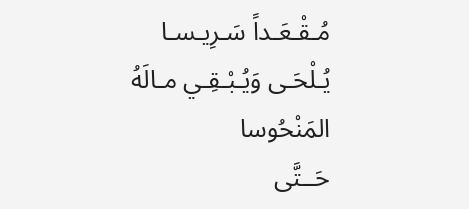مُـقْـعَـداً سَـرِيـسـا
يُـلْحَـى وَيُـبْـقِـي مـالَهُ المَنْحُوسا
حَــتَّى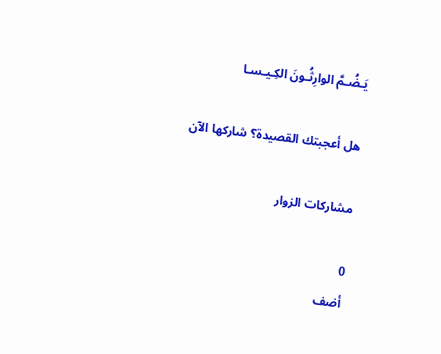يَـضُـمَّ الوارِثُـونَ الكِـيـسـا

هل أعجبتك القصيدة؟ شاركها الآن

مشاركات الزوار

0
أضف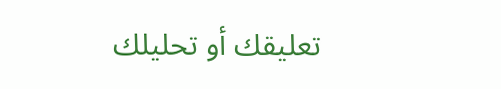تعليقك أو تحليلك